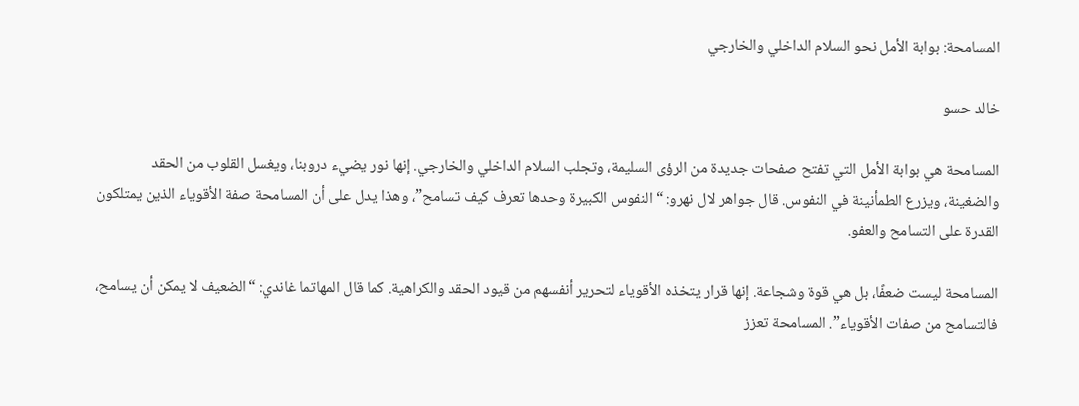المسامحة: بوابة الأمل نحو السلام الداخلي والخارجي

خالد حسو

المسامحة هي بوابة الأمل التي تفتح صفحات جديدة من الرؤى السليمة، وتجلب السلام الداخلي والخارجي. إنها نور يضيء دروبنا، ويغسل القلوب من الحقد والضغينة، ويزرع الطمأنينة في النفوس. قال جواهر لال نهرو: “النفوس الكبيرة وحدها تعرف كيف تسامح”، وهذا يدل على أن المسامحة صفة الأقوياء الذين يمتلكون القدرة على التسامح والعفو.

المسامحة ليست ضعفًا، بل هي قوة وشجاعة. إنها قرار يتخذه الأقوياء لتحرير أنفسهم من قيود الحقد والكراهية. كما قال المهاتما غاندي: “الضعيف لا يمكن أن يسامح، فالتسامح من صفات الأقوياء”. المسامحة تعزز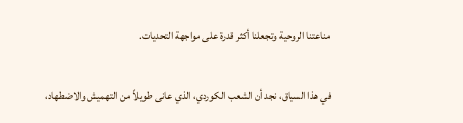مناعتنا الروحية وتجعلنا أكثر قدرة على مواجهة التحديات.

في هذا السياق، نجد أن الشعب الكوردي، الذي عانى طويلاً من التهميش والاضطهاد،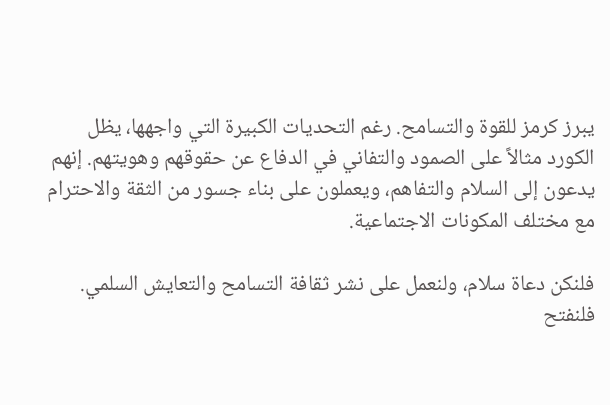يبرز كرمز للقوة والتسامح. رغم التحديات الكبيرة التي واجهها، يظل الكورد مثالاً على الصمود والتفاني في الدفاع عن حقوقهم وهويتهم. إنهم يدعون إلى السلام والتفاهم، ويعملون على بناء جسور من الثقة والاحترام مع مختلف المكونات الاجتماعية.

فلنكن دعاة سلام، ولنعمل على نشر ثقافة التسامح والتعايش السلمي. فلنفتح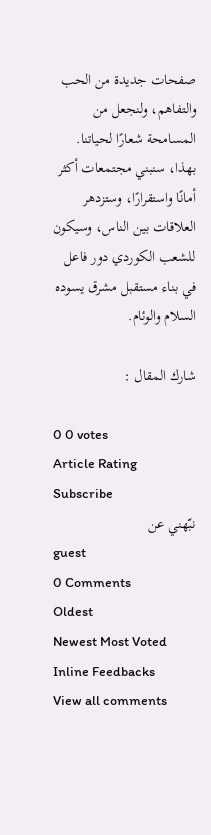صفحات جديدة من الحب والتفاهم، ولنجعل من المسامحة شعارًا لحياتنا. بهذا، سنبني مجتمعات أكثر أمانًا واستقرارًا، وستزدهر العلاقات بين الناس، وسيكون للشعب الكوردي دور فاعل في بناء مستقبل مشرق يسوده السلام والوئام.

شارك المقال :

0 0 votes
Article Rating
Subscribe
نبّهني عن
guest
0 Comments
Oldest
Newest Most Voted
Inline Feedbacks
View all comments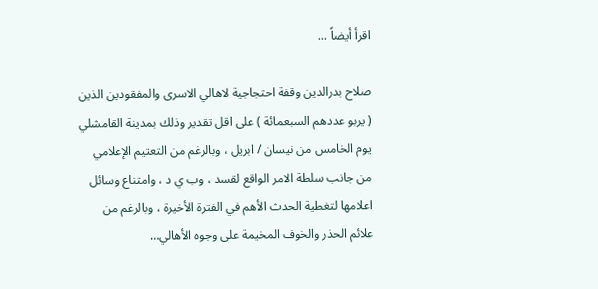اقرأ أيضاً ...

صلاح بدرالدين وقفة احتجاجية لاهالي الاسرى والمفقودين الذين ( يربو عددهم السبعمائة ) على اقل تقدير وذلك بمدينة القامشلي يوم الخامس من نيسان / ابريل ، وبالرغم من التعتيم الإعلامي من جانب سلطة الامر الواقع لقسد ، وب ي د ، وامتناع وسائل اعلامها لتغطية الحدث الأهم في الفترة الأخيرة ، وبالرغم من علائم الحذر والخوف المخيمة على وجوه الأهالي…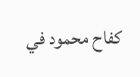كفاح محمود في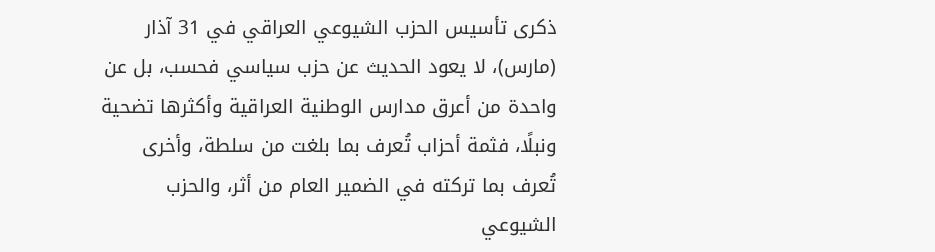ذكرى تأسيس الحزب الشيوعي العراقي في 31 آذار (مارس)، لا يعود الحديث عن حزب سياسي فحسب، بل عن واحدة من أعرق مدارس الوطنية العراقية وأكثرها تضحية ونبلًا، فثمة أحزاب تُعرف بما بلغت من سلطة، وأخرى تُعرف بما تركته في الضمير العام من أثر، والحزب الشيوعي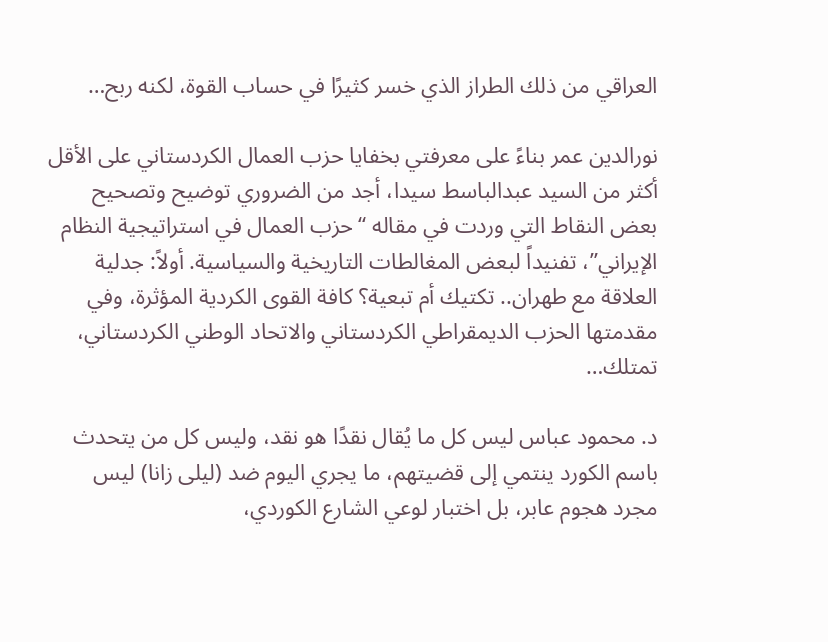العراقي من ذلك الطراز الذي خسر كثيرًا في حساب القوة، لكنه ربح…

نورالدين عمر بناءً على معرفتي بخفايا حزب العمال الكردستاني على الأقل أكثر من السيد عبدالباسط سيدا، أجد من الضروري توضيح وتصحيح بعض النقاط التي وردت في مقاله “حزب العمال في استراتيجية النظام الإيراني”، تفنيداً لبعض المغالطات التاريخية والسياسية. أولاً: جدلية العلاقة مع طهران.. تكتيك أم تبعية؟ كافة القوى الكردية المؤثرة، وفي مقدمتها الحزب الديمقراطي الكردستاني والاتحاد الوطني الكردستاني، تمتلك…

د. محمود عباس ليس كل ما يُقال نقدًا هو نقد، وليس كل من يتحدث باسم الكورد ينتمي إلى قضيتهم، ما يجري اليوم ضد (ليلى زانا) ليس مجرد هجوم عابر، بل اختبار لوعي الشارع الكوردي،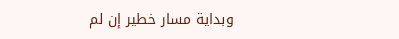وبداية مسار خطير إن لم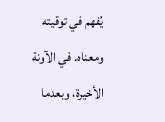يُفهم في توقيته ومعناه. في الآونة الأخيرة، وبعدما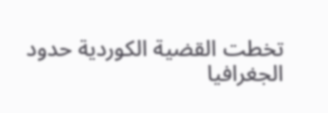تخطت القضية الكوردية حدود الجغرافيا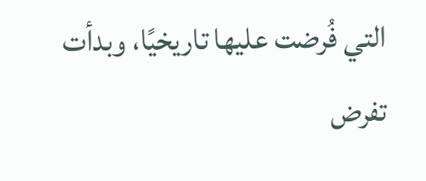التي فُرضت عليها تاريخيًا، وبدأت تفرض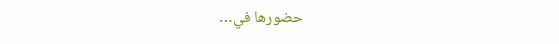حضورها في…